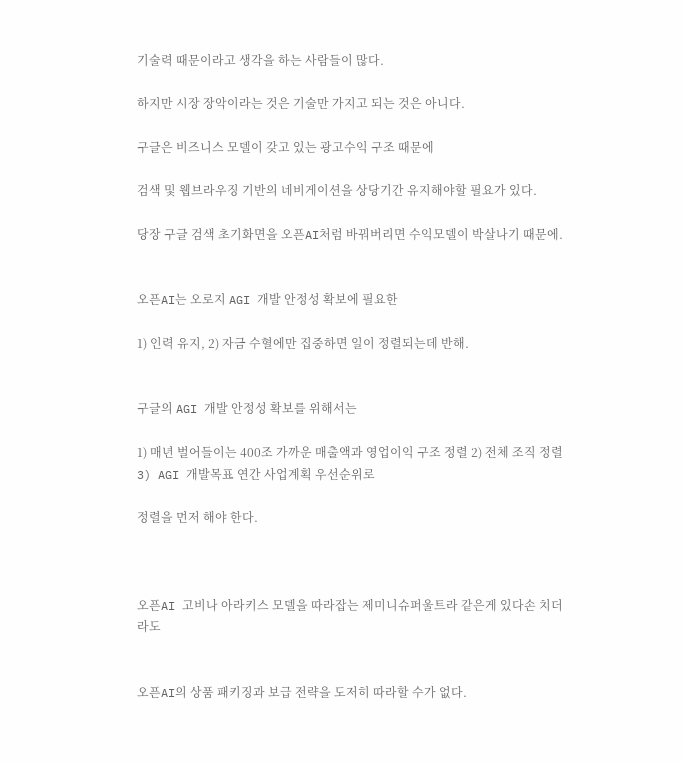기술력 때문이라고 생각을 하는 사람들이 많다.

하지만 시장 장악이라는 것은 기술만 가지고 되는 것은 아니다.

구글은 비즈니스 모델이 갖고 있는 광고수익 구조 때문에

검색 및 웹브라우징 기반의 네비게이션을 상당기간 유지해야할 필요가 있다.

당장 구글 검색 초기화면을 오픈AI처럼 바꿔버리면 수익모델이 박살나기 때문에.


오픈AI는 오로지 AGI 개발 안정성 확보에 필요한

1) 인력 유지, 2) 자금 수혈에만 집중하면 일이 정렬되는데 반해.


구글의 AGI 개발 안정성 확보를 위해서는

1) 매년 벌어들이는 400조 가까운 매출액과 영업이익 구조 정렬 2) 전체 조직 정렬 3) AGI 개발목표 연간 사업계획 우선순위로

정렬을 먼저 해야 한다.



오픈AI 고비나 아라키스 모델을 따라잡는 제미니슈퍼울트라 같은게 있다손 치더라도


오픈AI의 상품 패키징과 보급 전략을 도저히 따라할 수가 없다.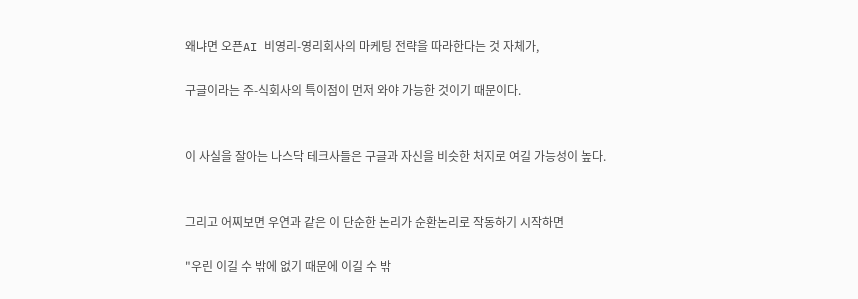왜냐면 오픈AI 비영리-영리회사의 마케팅 전략을 따라한다는 것 자체가,

구글이라는 주-식회사의 특이점이 먼저 와야 가능한 것이기 때문이다.


이 사실을 잘아는 나스닥 테크사들은 구글과 자신을 비슷한 처지로 여길 가능성이 높다.


그리고 어찌보면 우연과 같은 이 단순한 논리가 순환논리로 작동하기 시작하면

"우린 이길 수 밖에 없기 때문에 이길 수 밖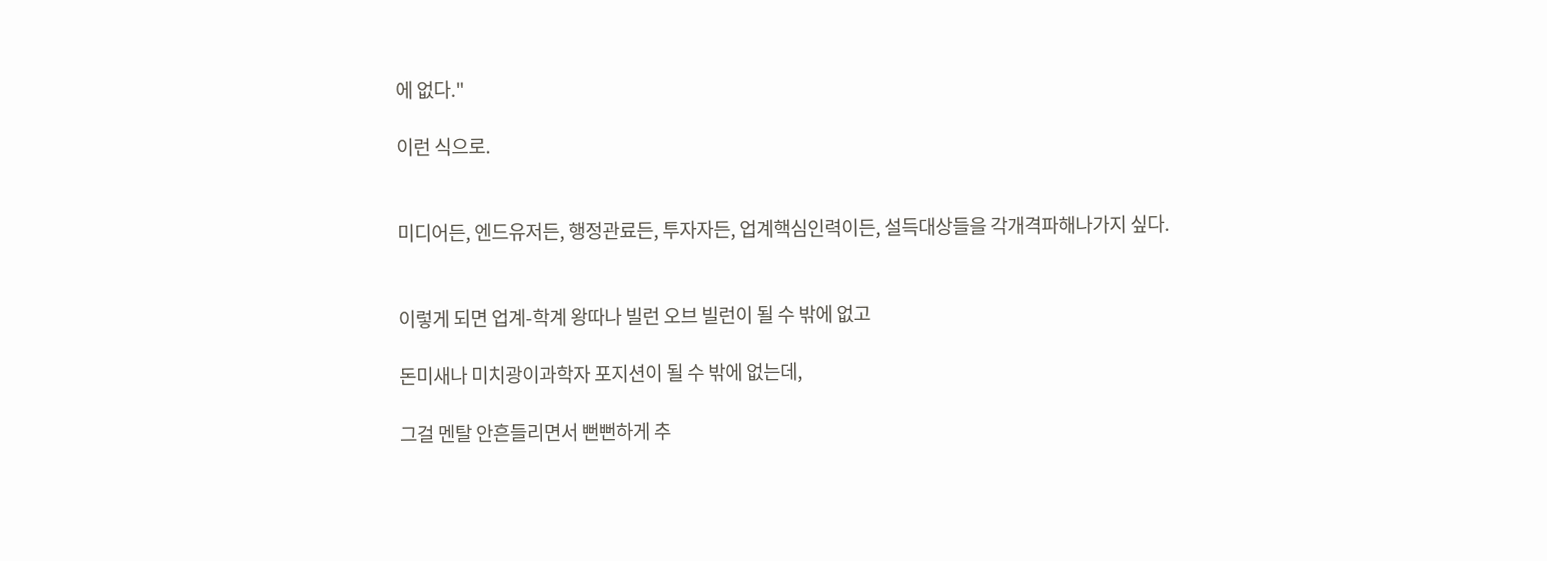에 없다."

이런 식으로.


미디어든, 엔드유저든, 행정관료든, 투자자든, 업계핵심인력이든, 설득대상들을 각개격파해나가지 싶다.


이렇게 되면 업계-학계 왕따나 빌런 오브 빌런이 될 수 밖에 없고

돈미새나 미치광이과학자 포지션이 될 수 밖에 없는데,

그걸 멘탈 안흔들리면서 뻔뻔하게 추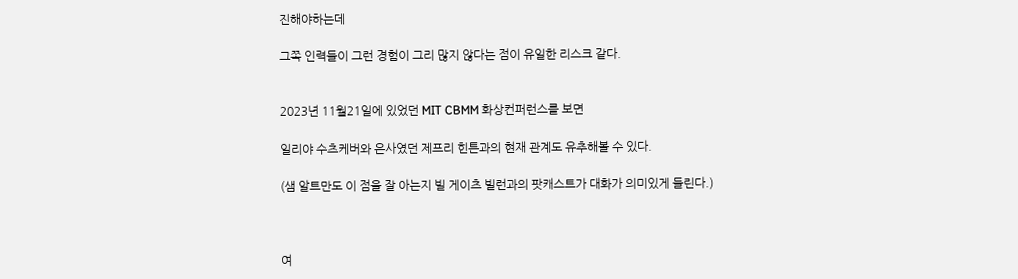진해야하는데

그쪽 인력들이 그런 경험이 그리 많지 않다는 점이 유일한 리스크 같다.


2023년 11월21일에 있었던 MIT CBMM 화상컨퍼런스를 보면

일리야 수츠케버와 은사였던 제프리 힌튼과의 현재 관계도 유추해볼 수 있다.

(샘 알트만도 이 점을 잘 아는지 빌 게이츠 빌런과의 팟캐스트가 대화가 의미있게 들린다.)



여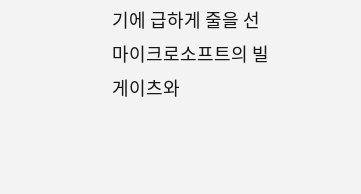기에 급하게 줄을 선 마이크로소프트의 빌 게이츠와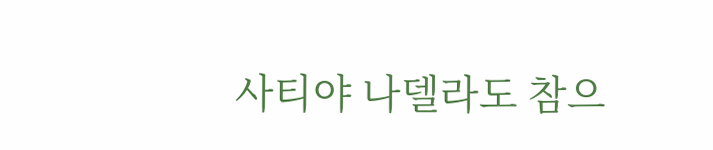사티야 나델라도 참으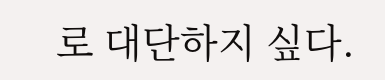로 대단하지 싶다.